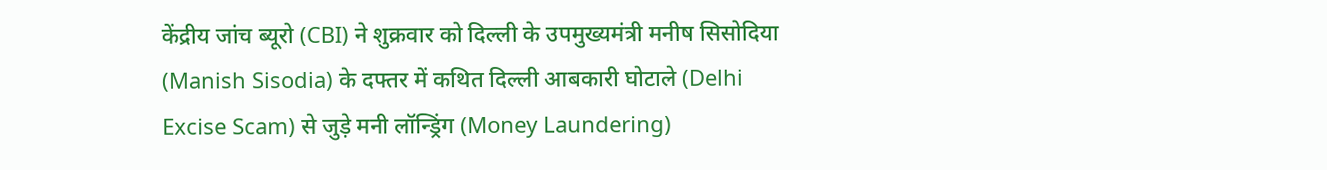केंद्रीय जांच ब्यूरो (CBI) ने शुक्रवार को दिल्ली के उपमुख्यमंत्री मनीष सिसोदिया (Manish Sisodia) के दफ्तर में कथित दिल्ली आबकारी घोटाले (Delhi Excise Scam) से जुड़े मनी लॉन्ड्रिंग (Money Laundering)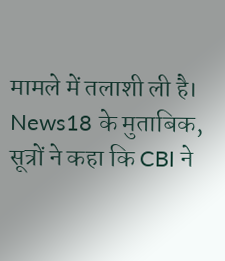मामले में तलाशी ली है। News18 के मुताबिक, सूत्रों ने कहा कि CBI ने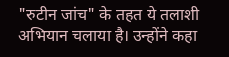"रुटीन जांच" के तहत ये तलाशी अभियान चलाया है। उन्होंने कहा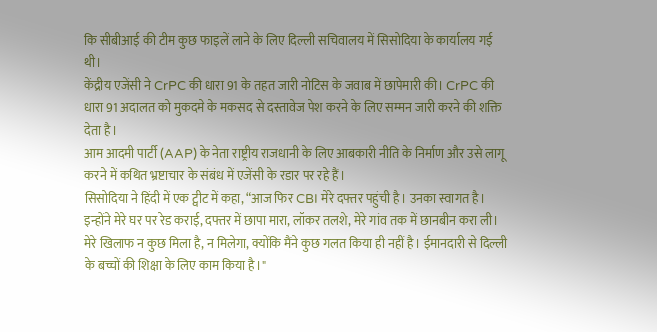कि सीबीआई की टीम कुछ फाइलें लाने के लिए दिल्ली सचिवालय में सिसोदिया के कार्यालय गई थी।
केंद्रीय एजेंसी ने CrPC की धारा 91 के तहत जारी नोटिस के जवाब में छापेमारी की। CrPC की धारा 91 अदालत को मुकदमे के मकसद से दस्तावेज पेश करने के लिए सम्मन जारी करने की शक्ति देता है।
आम आदमी पार्टी (AAP) के नेता राष्ट्रीय राजधानी के लिए आबकारी नीति के निर्माण और उसे लागू करने में कथित भ्रष्टाचार के संबंध में एजेंसी के रडार पर रहे हैं।
सिसोदिया ने हिंदी में एक ट्वीट में कहा, “आज फिर CBI मेरे दफ्तर पहुंची है। उनका स्वागत है। इन्होंने मेरे घर पर रेड कराई, दफ्तर में छापा मारा, लॉकर तलशे, मेरे गांव तक में छानबीन करा ली। मेरे खिलाफ न कुछ मिला है, न मिलेगा, क्योंकि मैंने कुछ गलत किया ही नहीं है। ईमानदारी से दिल्ली के बच्चों की शिक्षा के लिए काम किया है।"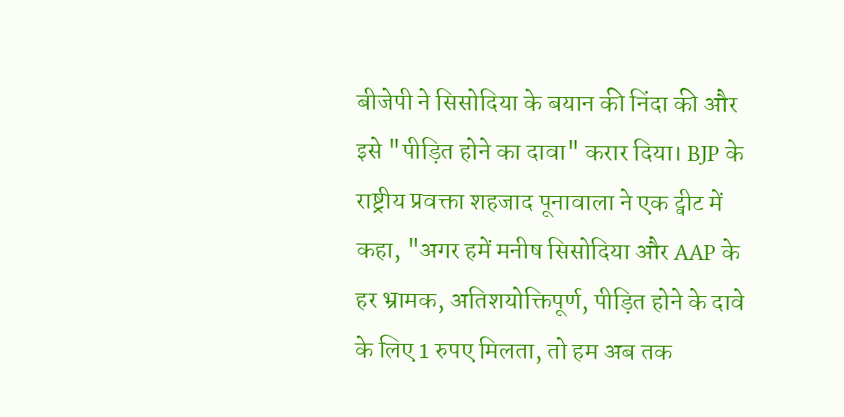बीजेपी ने सिसोदिया के बयान की निंदा की और इसे "पीड़ित होने का दावा" करार दिया। BJP के राष्ट्रीय प्रवक्ता शहजाद पूनावाला ने एक ट्वीट में कहा, "अगर हमें मनीष सिसोदिया और AAP के हर भ्रामक, अतिशयोक्तिपूर्ण, पीड़ित होने के दावे के लिए 1 रुपए मिलता, तो हम अब तक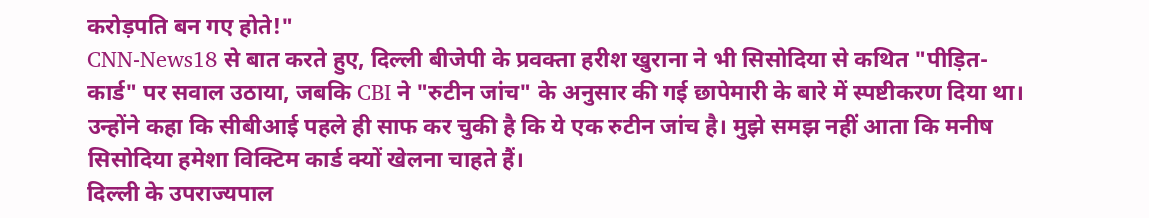करोड़पति बन गए होते!"
CNN-News18 से बात करते हुए, दिल्ली बीजेपी के प्रवक्ता हरीश खुराना ने भी सिसोदिया से कथित "पीड़ित-कार्ड" पर सवाल उठाया, जबकि CBI ने "रुटीन जांच" के अनुसार की गई छापेमारी के बारे में स्पष्टीकरण दिया था।
उन्होंने कहा कि सीबीआई पहले ही साफ कर चुकी है कि ये एक रुटीन जांच है। मुझे समझ नहीं आता कि मनीष सिसोदिया हमेशा विक्टिम कार्ड क्यों खेलना चाहते हैं।
दिल्ली के उपराज्यपाल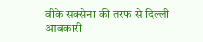वीके सक्सेना की तरफ से दिल्ली आबकारी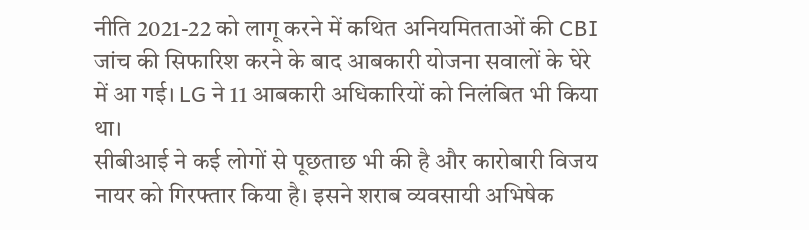नीति 2021-22 को लागू करने में कथित अनियमितताओं की CBI जांच की सिफारिश करने के बाद आबकारी योजना सवालों के घेरे में आ गई। LG ने 11 आबकारी अधिकारियों को निलंबित भी किया था।
सीबीआई ने कई लोगों से पूछताछ भी की है और कारोबारी विजय नायर को गिरफ्तार किया है। इसने शराब व्यवसायी अभिषेक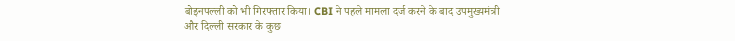बोइनपल्ली को भी गिरफ्तार किया। CBI ने पहले मामला दर्ज करने के बाद उपमुख्यमंत्री और दिल्ली सरकार के कुछ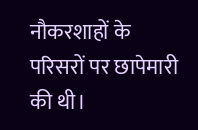नौकरशाहों के परिसरों पर छापेमारी की थी।